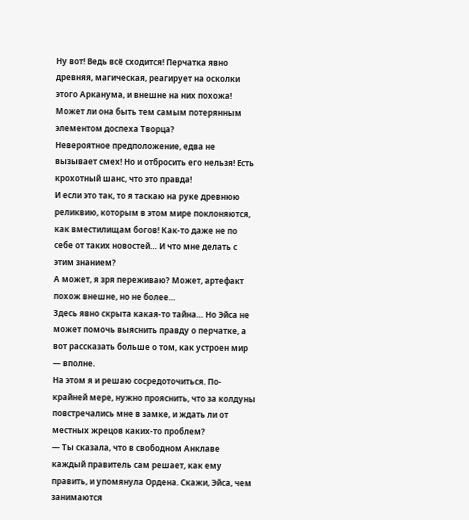Ну вот! Ведь всё сходится! Перчатка явно древняя, магическая, реагирует на осколки этого Арканума, и внешне на них похожа! Может ли она быть тем самым потерянным элементом доспеха Творца?
Невероятное предположение, едва не вызывает смех! Но и отбросить его нельзя! Есть крохотный шанс, что это правда!
И если это так, то я таскаю на руке древнюю реликвию, которым в этом мире поклоняются, как вместилищам богов! Как-то даже не по себе от таких новостей… И что мне делать с этим знанием?
А может, я зря переживаю? Может, артефакт похож внешне, но не более…
Здесь явно скрыта какая-то тайна… Но Эйса не может помочь выяснить правду о перчатке, а вот рассказать больше о том, как устроен мир — вполне.
На этом я и решаю сосредоточиться. По-крайней мере, нужно прояснить, что за колдуны повстречались мне в замке, и ждать ли от местных жрецов каких-то проблем?
— Ты сказала, что в свободном Анклаве каждый правитель сам решает, как ему править, и упомянула Ордена. Скажи, Эйса, чем занимаются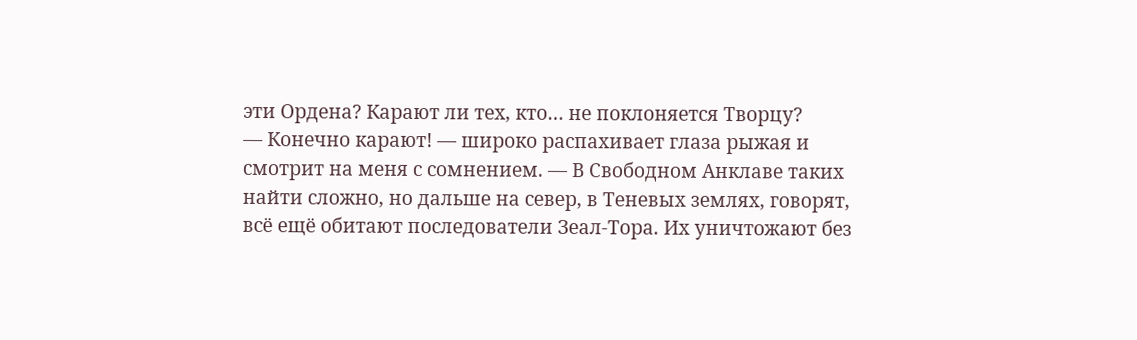эти Ордена? Карают ли тех, кто… не поклоняется Творцу?
— Конечно карают! — широко распахивает глаза рыжая и смотрит на меня с сомнением. — В Свободном Анклаве таких найти сложно, но дальше на север, в Теневых землях, говорят, всё ещё обитают последователи Зеал-Тора. Их уничтожают без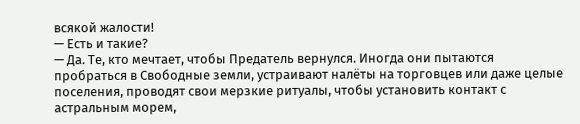всякой жалости!
— Есть и такие?
— Да. Те, кто мечтает, чтобы Предатель вернулся. Иногда они пытаются пробраться в Свободные земли, устраивают налёты на торговцев или даже целые поселения, проводят свои мерзкие ритуалы, чтобы установить контакт с астральным морем,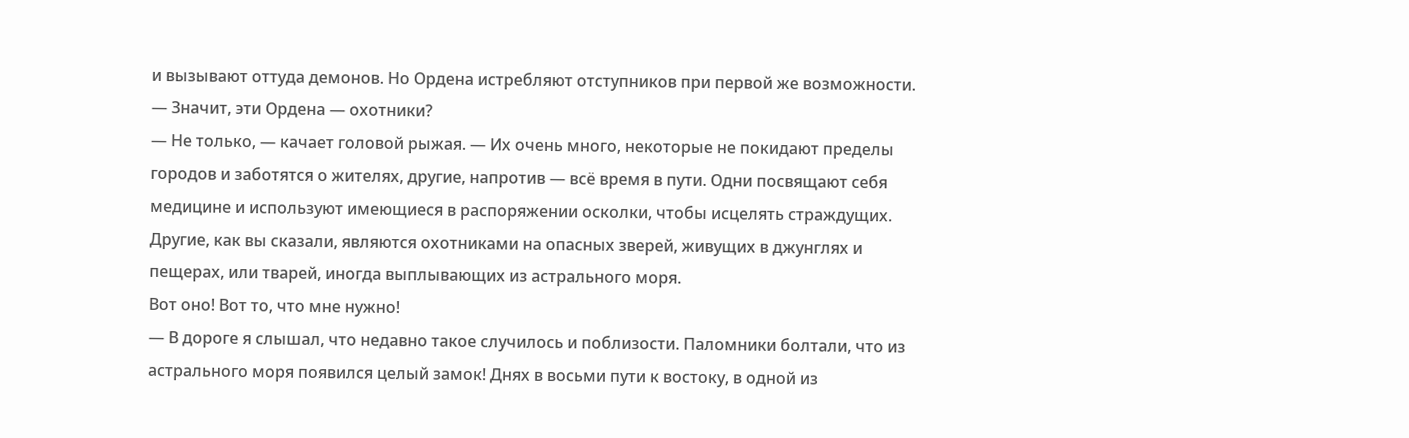и вызывают оттуда демонов. Но Ордена истребляют отступников при первой же возможности.
— Значит, эти Ордена — охотники?
— Не только, — качает головой рыжая. — Их очень много, некоторые не покидают пределы городов и заботятся о жителях, другие, напротив — всё время в пути. Одни посвящают себя медицине и используют имеющиеся в распоряжении осколки, чтобы исцелять страждущих. Другие, как вы сказали, являются охотниками на опасных зверей, живущих в джунглях и пещерах, или тварей, иногда выплывающих из астрального моря.
Вот оно! Вот то, что мне нужно!
— В дороге я слышал, что недавно такое случилось и поблизости. Паломники болтали, что из астрального моря появился целый замок! Днях в восьми пути к востоку, в одной из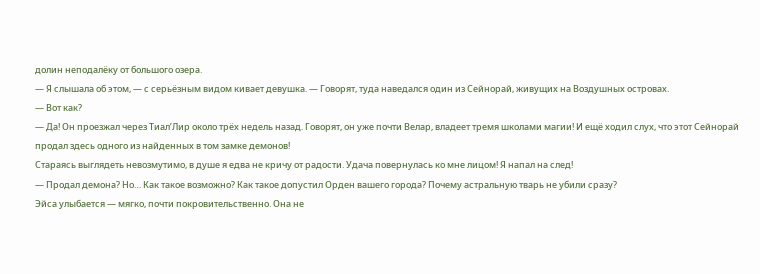долин неподалёку от большого озера.
— Я слышала об этом, — с серьёзным видом кивает девушка. — Говорят, туда наведался один из Сейнорай, живущих на Воздушных островах.
— Вот как?
— Да! Он проезжал через Тиал’Лир около трёх недель назад. Говорят, он уже почти Велар, владеет тремя школами магии! И ещё ходил слух, что этот Сейнорай продал здесь одного из найденных в том замке демонов!
Стараясь выглядеть невозмутимо, в душе я едва не кричу от радости. Удача повернулась ко мне лицом! Я напал на след!
— Продал демона? Но… Как такое возможно? Как такое допустил Орден вашего города? Почему астральную тварь не убили сразу?
Эйса улыбается — мягко, почти покровительственно. Она не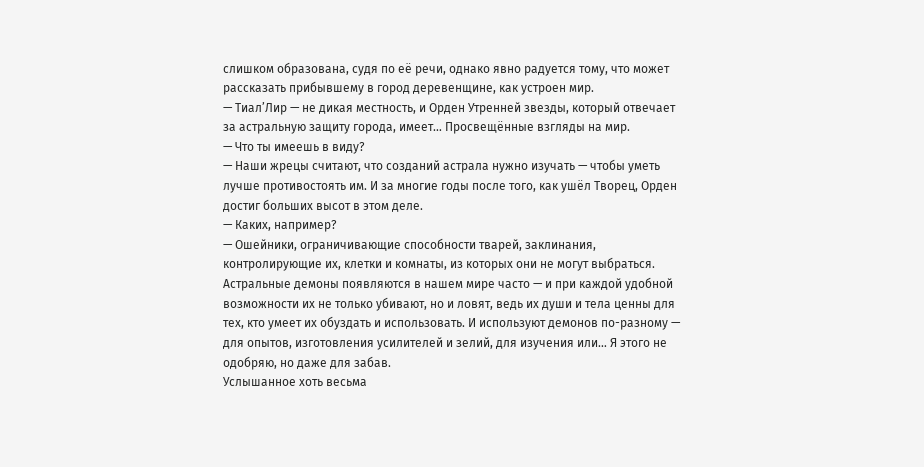слишком образована, судя по её речи, однако явно радуется тому, что может рассказать прибывшему в город деревенщине, как устроен мир.
— Тиал’Лир — не дикая местность, и Орден Утренней звезды, который отвечает за астральную защиту города, имеет… Просвещённые взгляды на мир.
— Что ты имеешь в виду?
— Наши жрецы считают, что созданий астрала нужно изучать — чтобы уметь лучше противостоять им. И за многие годы после того, как ушёл Творец, Орден достиг больших высот в этом деле.
— Каких, например?
— Ошейники, ограничивающие способности тварей, заклинания, контролирующие их, клетки и комнаты, из которых они не могут выбраться. Астральные демоны появляются в нашем мире часто — и при каждой удобной возможности их не только убивают, но и ловят, ведь их души и тела ценны для тех, кто умеет их обуздать и использовать. И используют демонов по-разному — для опытов, изготовления усилителей и зелий, для изучения или… Я этого не одобряю, но даже для забав.
Услышанное хоть весьма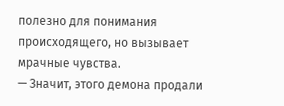полезно для понимания происходящего, но вызывает мрачные чувства.
— Значит, этого демона продали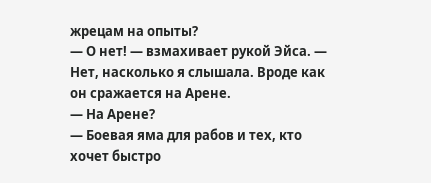жрецам на опыты?
— О нет! — взмахивает рукой Эйса. — Нет, насколько я слышала. Вроде как он сражается на Арене.
— На Арене?
— Боевая яма для рабов и тех, кто хочет быстро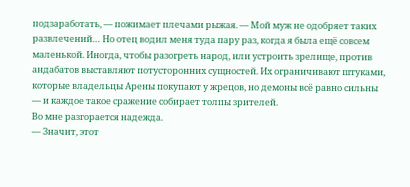подзаработать, — пожимает плечами рыжая. — Мой муж не одобряет таких развлечений… Но отец водил меня туда пару раз, когда я была ещё совсем маленькой. Иногда, чтобы разогреть народ, или устроить зрелище, против андабатов выставляют потусторонних сущностей. Их ограничивают штуками, которые владельцы Арены покупают у жрецов, но демоны всё равно сильны — и каждое такое сражение собирает толпы зрителей.
Во мне разгорается надежда.
— Значит, этот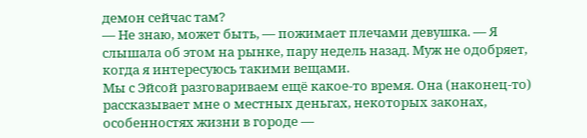демон сейчас там?
— Не знаю, может быть, — пожимает плечами девушка. — Я слышала об этом на рынке, пару недель назад. Муж не одобряет, когда я интересуюсь такими вещами.
Мы с Эйсой разговариваем ещё какое-то время. Она (наконец-то) рассказывает мне о местных деньгах, некоторых законах, особенностях жизни в городе —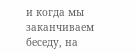и когда мы заканчиваем беседу, на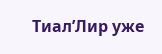Тиал’Лир уже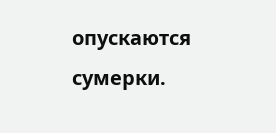опускаются сумерки.